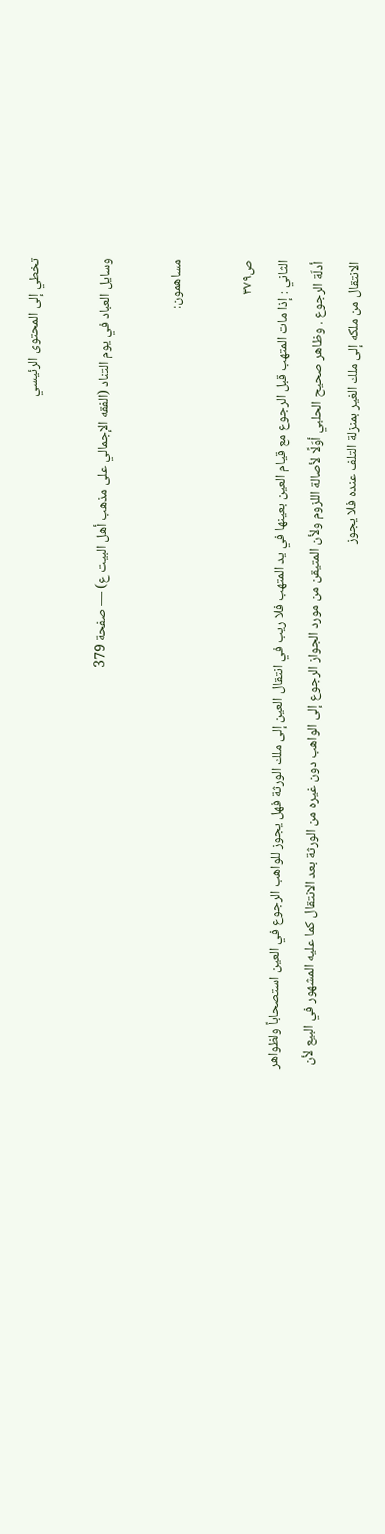تخطي إلى المحتوى الرئيسي

وسايل العباد في يوم التناد (الفقه الإجمالي على مذهب أهل البيت ع) — صفحة 379

مساهمون:

ص٣٧٩
الثاني : إذا مات المتهب قبل الرجوع مع قيام العين بعينها في يد المتهب فلا ريب في انتقال العين إلى ملك الورثة فهل يجوز للواهب الرجوع في العين استصحاباً ولظواهر أدلّة الرجوع . وظاهر صحيح الحلبي أوّلًا لأصالة اللزوم ولأن المتيقن من مورد الجواز الرجوع إلى الواهب دون غيره من الورثة بعد الانتقال كما عليه المشهور في البيع لأن الانتقال من ملكه إلى ملك الغير بمنزلة التلف عنده فلا يجوز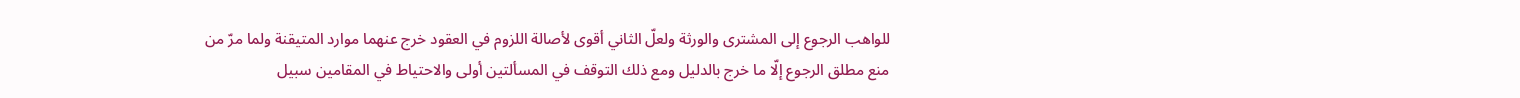للواهب الرجوع إلى المشترى والورثة ولعلّ الثاني أقوى لأصالة اللزوم في العقود خرج عنهما موارد المتيقنة ولما مرّ من منع مطلق الرجوع إلّا ما خرج بالدليل ومع ذلك التوقف في المسألتين أولى والاحتياط في المقامين سبيل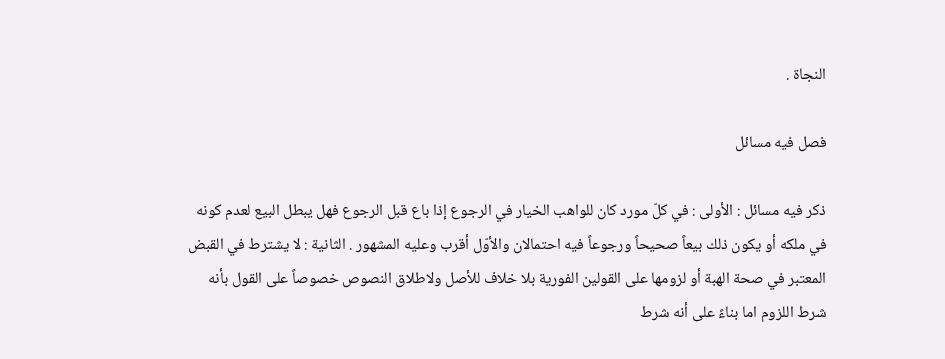النجاة .

فصل فيه مسائل

ذكر فيه مسائل : الأولى : في كلّ مورد كان للواهب الخيار في الرجوع إذا باع قبل الرجوع فهل يبطل البيع لعدم كونه في ملكه أو يكون ذلك بيعاً صحيحاً ورجوعاً فيه احتمالان والأوّل أقرب وعليه المشهور . الثانية : لا يشترط في القبض المعتبر في صحة الهبة أو لزومها على القولين الفورية بلا خلاف للأصل ولاطلاق النصوص خصوصاً على القول بأنه شرط اللزوم اما بناءً على أنه شرط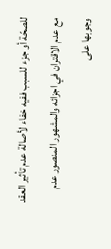للصحّة أو جزء للسبب ففيه خفاء لأصالة عدم تأثير العقد مع عدم الاقتران في اجزائه والمشهور المنصور عدم وجوبها على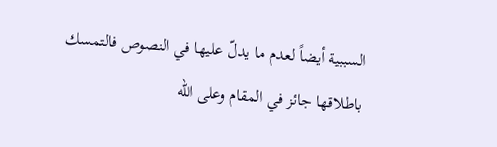السببية أيضاً لعدم ما يدلّ عليها في النصوص فالتمسك باطلاقها جائز في المقام وعلى الله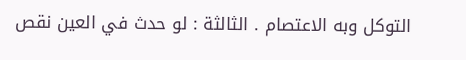التوكل وبه الاعتصام . الثالثة : لو حدث في العين نقص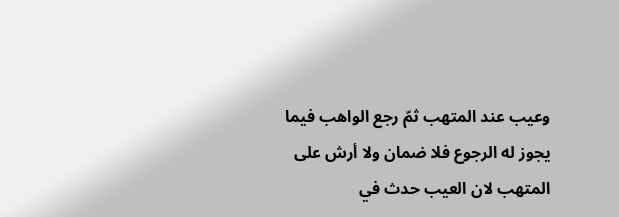وعيب عند المتهب ثمّ رجع الواهب فيما يجوز له الرجوع فلا ضمان ولا أرش على المتهب لان العيب حدث في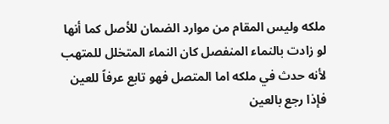ملكه وليس المقام من موارد الضمان للأصل كما أنها لو زادت بالنماء المنفصل كان النماء المتخلل للمتهب لأنه حدث في ملكه اما المتصل فهو تابع عرفاً للعين فإذا رجع بالعين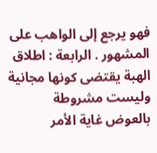فهو يرجع إلى الواهب على المشهور . الرابعة : اطلاق الهبة يقتضى كونها مجانية وليست مشروطة بالعوض غاية الأمر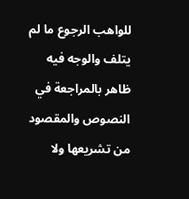للواهب الرجوع ما لم يتلف والوجه فيه ظاهر بالمراجعة في النصوص والمقصود من تشريعها ولا